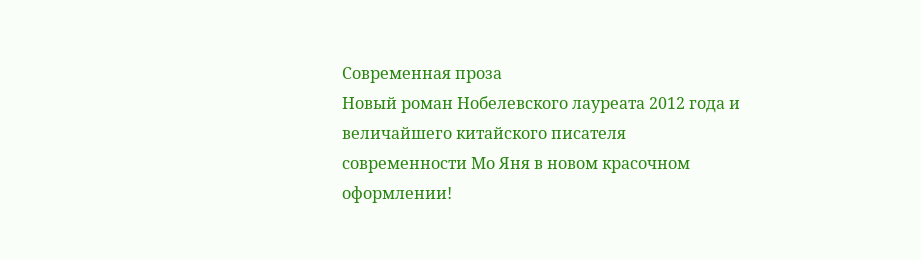Современная проза
Новый роман Нобелевского лауреата 2012 года и величайшего китайского писателя современности Мо Яня в новом красочном оформлении!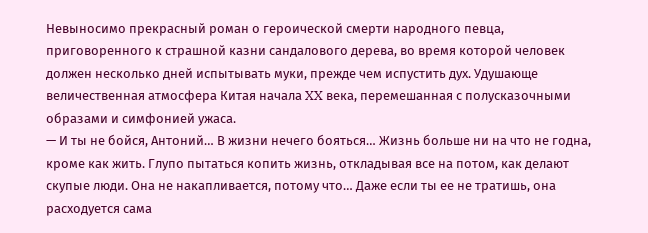Невыносимо прекрасный роман о героической смерти народного певца, приговоренного к страшной казни сандалового дерева, во время которой человек должен несколько дней испытывать муки, прежде чем испустить дух. Удушающе величественная атмосфера Китая начала XX века, перемешанная с полусказочными образами и симфонией ужаса.
— И ты не бойся, Антоний… В жизни нечего бояться… Жизнь больше ни на что не годна, кроме как жить. Глупо пытаться копить жизнь, откладывая все на потом, как делают скупые люди. Она не накапливается, потому что… Даже если ты ее не тратишь, она расходуется сама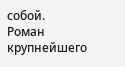собой.
Роман крупнейшего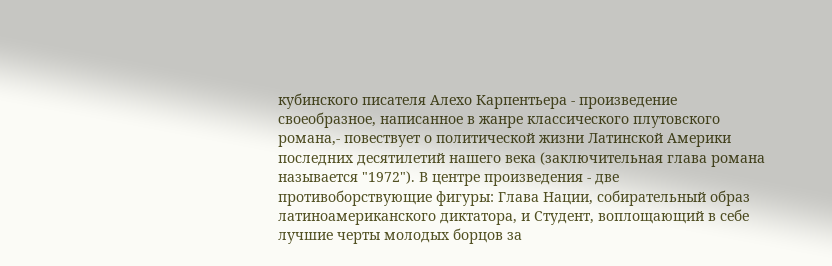кубинского писателя Алехо Карпентьера - произведение своеобразное, написанное в жанре классического плутовского романа,- повествует о политической жизни Латинской Америки последних десятилетий нашего века (заключительная глава романа называется "1972"). В центре произведения - две противоборствующие фигуры: Глава Нации, собирательный образ латиноамериканского диктатора, и Студент, воплощающий в себе лучшие черты молодых борцов за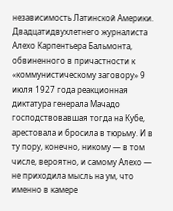независимость Латинской Америки. Двадцатидвухлетнего журналиста Алехо Карпентьера Бальмонта, обвиненного в причастности к «коммунистическому заговору» 9 июля 1927 года реакционная диктатура генерала Мачадо господствовавшая тогда на Кубе, арестовала и бросила в тюрьму. И в ту пору, конечно, никому — в том числе, вероятно, и самому Алехо — не приходила мысль на ум, что именно в камере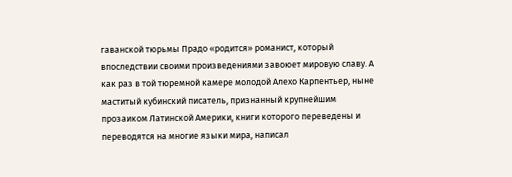гаванской тюрьмы Прадо «родится» романист, который впоследствии своими произведениями завоюет мировую славу. А как раз в той тюремной камере молодой Алехо Карпентьер, ныне маститый кубинский писатель, признанный крупнейшим прозаиком Латинской Америки, книги которого переведены и переводятся на многие языки мира, написал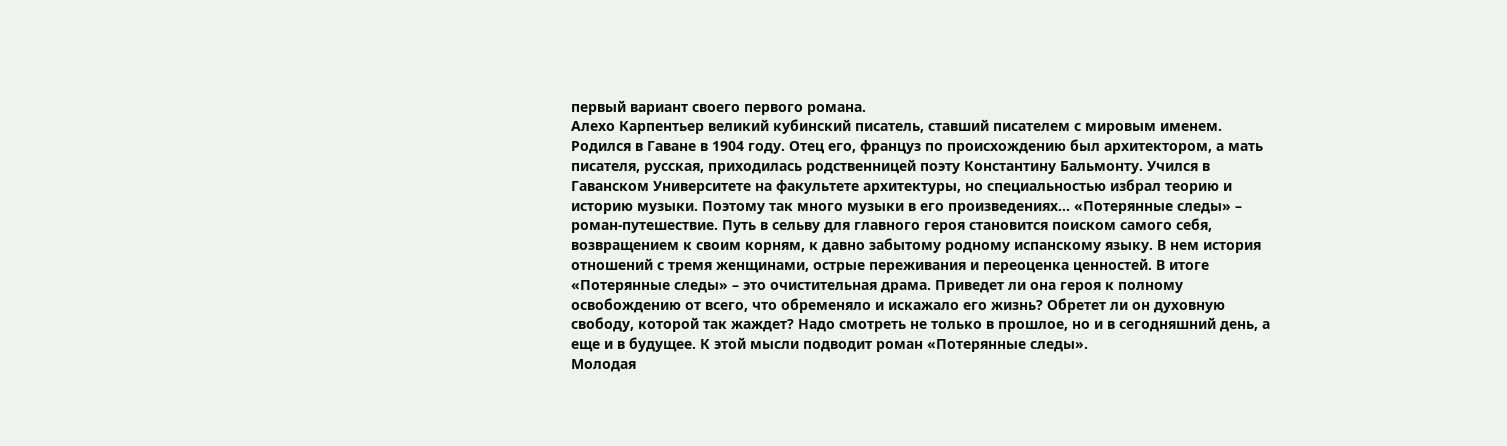первый вариант своего первого романа.
Алехо Карпентьер великий кубинский писатель, ставший писателем с мировым именем. Родился в Гаване в 1904 году. Отец его, француз по происхождению был архитектором, а мать писателя, русская, приходилась родственницей поэту Константину Бальмонту. Учился в Гаванском Университете на факультете архитектуры, но специальностью избрал теорию и историю музыки. Поэтому так много музыки в его произведениях… «Потерянные следы» – роман-путешествие. Путь в сельву для главного героя становится поиском самого себя, возвращением к своим корням, к давно забытому родному испанскому языку. В нем история отношений с тремя женщинами, острые переживания и переоценка ценностей. В итоге «Потерянные следы» – это очистительная драма. Приведет ли она героя к полному освобождению от всего, что обременяло и искажало его жизнь? Обретет ли он духовную свободу, которой так жаждет? Надо смотреть не только в прошлое, но и в сегодняшний день, а еще и в будущее. К этой мысли подводит роман «Потерянные следы».
Молодая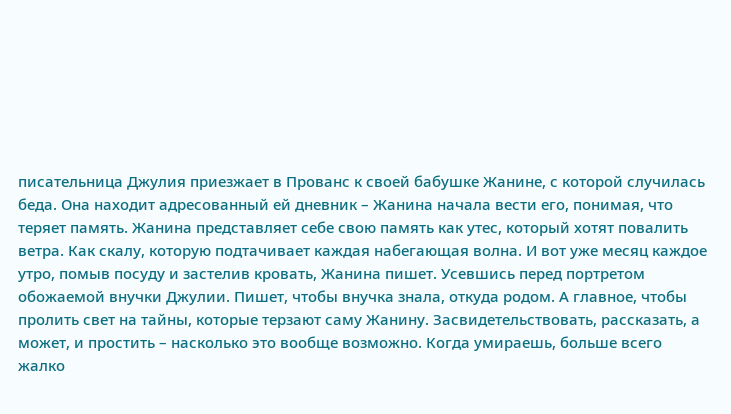писательница Джулия приезжает в Прованс к своей бабушке Жанине, с которой случилась беда. Она находит адресованный ей дневник – Жанина начала вести его, понимая, что теряет память. Жанина представляет себе свою память как утес, который хотят повалить ветра. Как скалу, которую подтачивает каждая набегающая волна. И вот уже месяц каждое утро, помыв посуду и застелив кровать, Жанина пишет. Усевшись перед портретом обожаемой внучки Джулии. Пишет, чтобы внучка знала, откуда родом. А главное, чтобы пролить свет на тайны, которые терзают саму Жанину. Засвидетельствовать, рассказать, а может, и простить – насколько это вообще возможно. Когда умираешь, больше всего жалко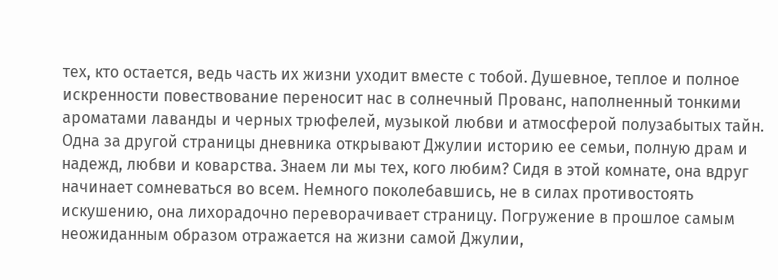тех, кто остается, ведь часть их жизни уходит вместе с тобой. Душевное, теплое и полное искренности повествование переносит нас в солнечный Прованс, наполненный тонкими ароматами лаванды и черных трюфелей, музыкой любви и атмосферой полузабытых тайн. Одна за другой страницы дневника открывают Джулии историю ее семьи, полную драм и надежд, любви и коварства. Знаем ли мы тех, кого любим? Сидя в этой комнате, она вдруг начинает сомневаться во всем. Немного поколебавшись, не в силах противостоять искушению, она лихорадочно переворачивает страницу. Погружение в прошлое самым неожиданным образом отражается на жизни самой Джулии,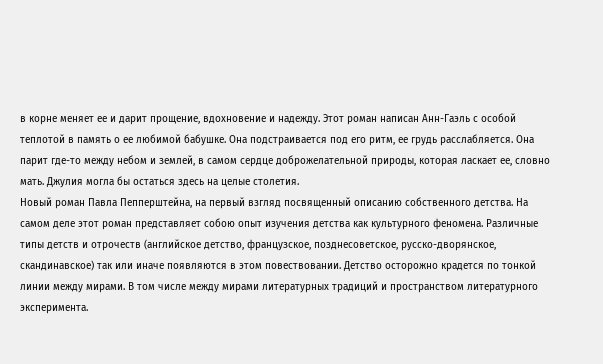в корне меняет ее и дарит прощение, вдохновение и надежду. Этот роман написан Анн-Гаэль с особой теплотой в память о ее любимой бабушке. Она подстраивается под его ритм, ее грудь расслабляется. Она парит где-то между небом и землей, в самом сердце доброжелательной природы, которая ласкает ее, словно мать. Джулия могла бы остаться здесь на целые столетия.
Новый роман Павла Пепперштейна, на первый взгляд посвященный описанию собственного детства. На самом деле этот роман представляет собою опыт изучения детства как культурного феномена. Различные типы детств и отрочеств (английское детство, французское, позднесоветское, русско-дворянское, скандинавское) так или иначе появляются в этом повествовании. Детство осторожно крадется по тонкой линии между мирами. В том числе между мирами литературных традиций и пространством литературного эксперимента.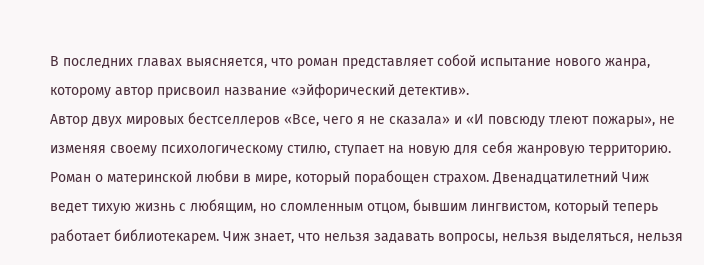В последних главах выясняется, что роман представляет собой испытание нового жанра, которому автор присвоил название «эйфорический детектив».
Автор двух мировых бестселлеров «Все, чего я не сказала» и «И повсюду тлеют пожары», не изменяя своему психологическому стилю, ступает на новую для себя жанровую территорию. Роман о материнской любви в мире, который порабощен страхом. Двенадцатилетний Чиж ведет тихую жизнь с любящим, но сломленным отцом, бывшим лингвистом, который теперь работает библиотекарем. Чиж знает, что нельзя задавать вопросы, нельзя выделяться, нельзя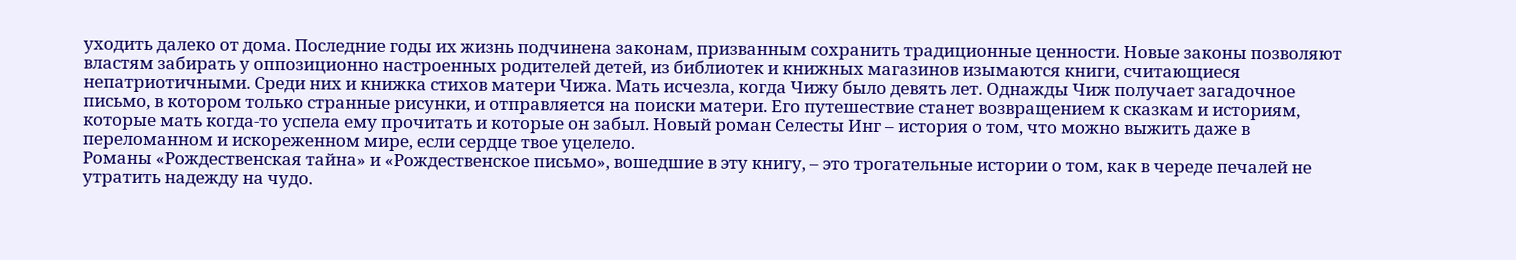уходить далеко от дома. Последние годы их жизнь подчинена законам, призванным сохранить традиционные ценности. Новые законы позволяют властям забирать у оппозиционно настроенных родителей детей, из библиотек и книжных магазинов изымаются книги, считающиеся непатриотичными. Среди них и книжка стихов матери Чижа. Мать исчезла, когда Чижу было девять лет. Однажды Чиж получает загадочное письмо, в котором только странные рисунки, и отправляется на поиски матери. Его путешествие станет возвращением к сказкам и историям, которые мать когда-то успела ему прочитать и которые он забыл. Новый роман Селесты Инг – история о том, что можно выжить даже в переломанном и искореженном мире, если сердце твое уцелело.
Романы «Рождественская тайна» и «Рождественское письмо», вошедшие в эту книгу, – это трогательные истории о том, как в череде печалей не утратить надежду на чудо.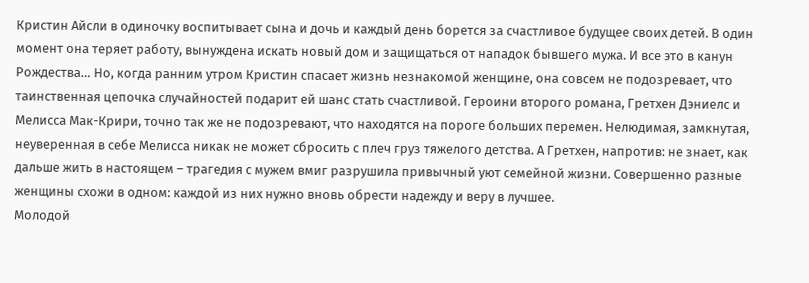Кристин Айсли в одиночку воспитывает сына и дочь и каждый день борется за счастливое будущее своих детей. В один момент она теряет работу, вынуждена искать новый дом и защищаться от нападок бывшего мужа. И все это в канун Рождества… Но, когда ранним утром Кристин спасает жизнь незнакомой женщине, она совсем не подозревает, что таинственная цепочка случайностей подарит ей шанс стать счастливой. Героини второго романа, Гретхен Дэниелс и Мелисса Мак-Крири, точно так же не подозревают, что находятся на пороге больших перемен. Нелюдимая, замкнутая, неуверенная в себе Мелисса никак не может сбросить с плеч груз тяжелого детства. А Гретхен, напротив: не знает, как дальше жить в настоящем – трагедия с мужем вмиг разрушила привычный уют семейной жизни. Совершенно разные женщины схожи в одном: каждой из них нужно вновь обрести надежду и веру в лучшее.
Молодой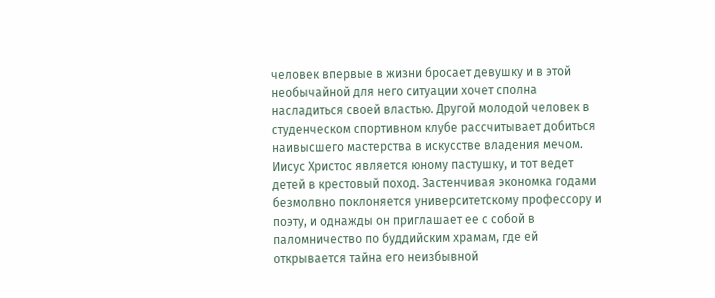человек впервые в жизни бросает девушку и в этой необычайной для него ситуации хочет сполна насладиться своей властью. Другой молодой человек в студенческом спортивном клубе рассчитывает добиться наивысшего мастерства в искусстве владения мечом. Иисус Христос является юному пастушку, и тот ведет детей в крестовый поход. Застенчивая экономка годами безмолвно поклоняется университетскому профессору и поэту, и однажды он приглашает ее с собой в паломничество по буддийским храмам, где ей открывается тайна его неизбывной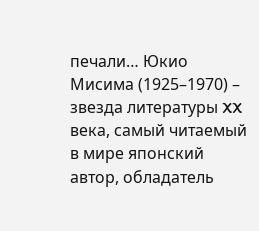печали… Юкио Мисима (1925–1970) – звезда литературы XX века, самый читаемый в мире японский автор, обладатель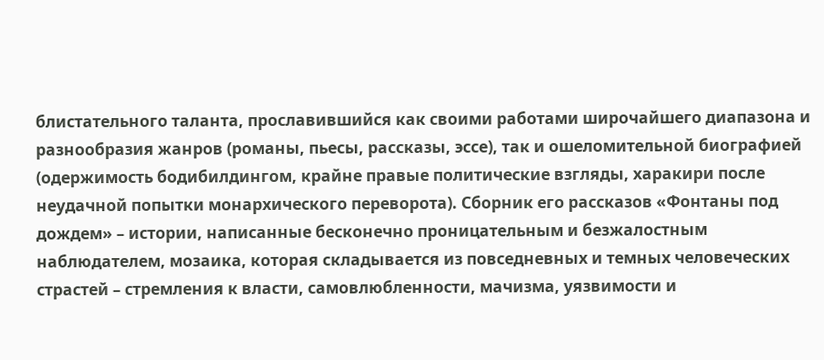блистательного таланта, прославившийся как своими работами широчайшего диапазона и разнообразия жанров (романы, пьесы, рассказы, эссе), так и ошеломительной биографией (одержимость бодибилдингом, крайне правые политические взгляды, харакири после неудачной попытки монархического переворота). Сборник его рассказов «Фонтаны под дождем» – истории, написанные бесконечно проницательным и безжалостным наблюдателем, мозаика, которая складывается из повседневных и темных человеческих страстей – стремления к власти, самовлюбленности, мачизма, уязвимости и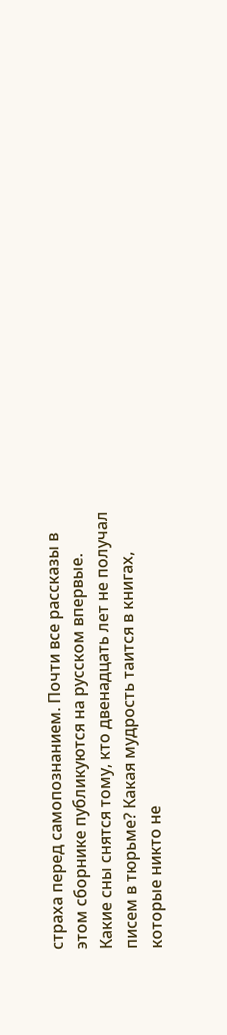страха перед самопознанием. Почти все рассказы в этом сборнике публикуются на русском впервые.
Какие сны снятся тому, кто двенадцать лет не получал писем в тюрьме? Какая мудрость таится в книгах, которые никто не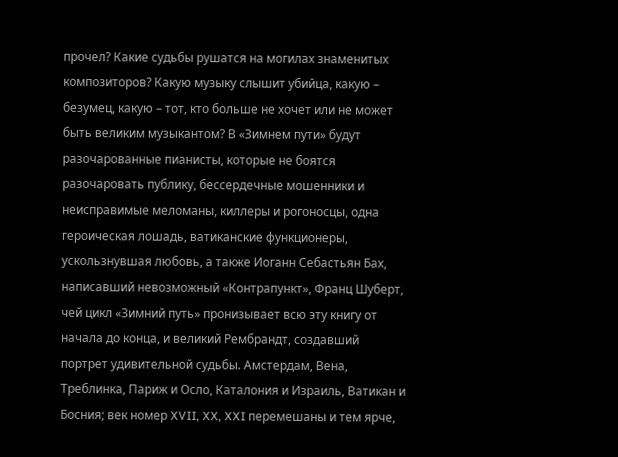прочел? Какие судьбы рушатся на могилах знаменитых композиторов? Какую музыку слышит убийца, какую – безумец, какую – тот, кто больше не хочет или не может быть великим музыкантом? В «Зимнем пути» будут разочарованные пианисты, которые не боятся разочаровать публику, бессердечные мошенники и неисправимые меломаны, киллеры и рогоносцы, одна героическая лошадь, ватиканские функционеры, ускользнувшая любовь, а также Иоганн Себастьян Бах, написавший невозможный «Контрапункт», Франц Шуберт, чей цикл «Зимний путь» пронизывает всю эту книгу от начала до конца, и великий Рембрандт, создавший портрет удивительной судьбы. Амстердам, Вена, Треблинка, Париж и Осло, Каталония и Израиль, Ватикан и Босния; век номер XVII, XX, XXI перемешаны и тем ярче,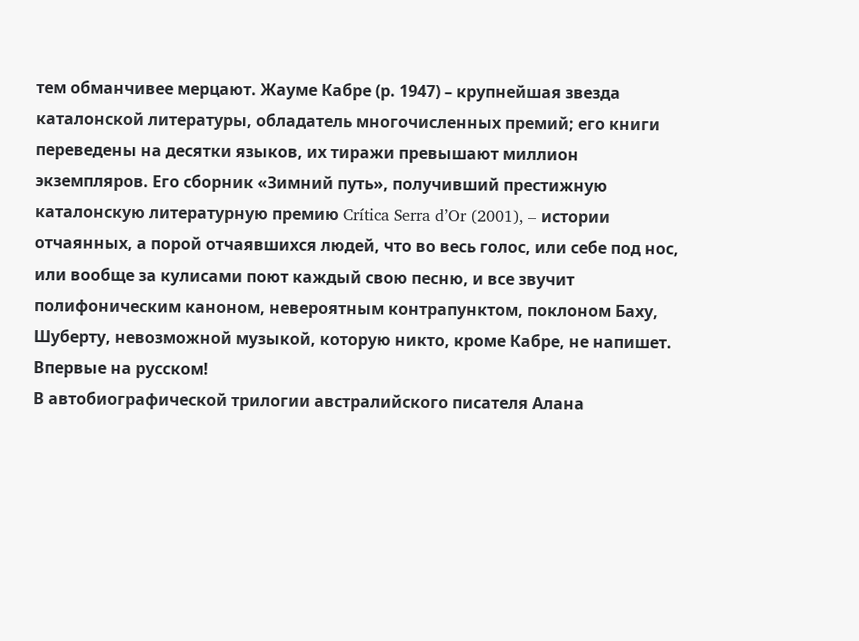тем обманчивее мерцают. Жауме Кабре (р. 1947) – крупнейшая звезда каталонской литературы, обладатель многочисленных премий; его книги переведены на десятки языков, их тиражи превышают миллион экземпляров. Его сборник «Зимний путь», получивший престижную каталонскую литературную премию Crítica Serra d’Or (2001), – истории отчаянных, а порой отчаявшихся людей, что во весь голос, или себе под нос, или вообще за кулисами поют каждый свою песню, и все звучит полифоническим каноном, невероятным контрапунктом, поклоном Баху, Шуберту, невозможной музыкой, которую никто, кроме Кабре, не напишет. Впервые на русском!
В автобиографической трилогии австралийского писателя Алана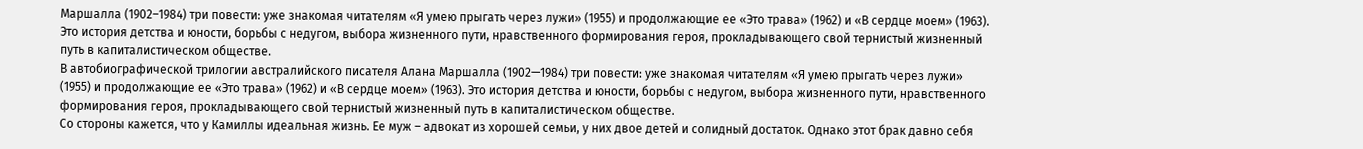Маршалла (1902–1984) три повести: уже знакомая читателям «Я умею прыгать через лужи» (1955) и продолжающие ее «Это трава» (1962) и «В сердце моем» (1963). Это история детства и юности, борьбы с недугом, выбора жизненного пути, нравственного формирования героя, прокладывающего свой тернистый жизненный путь в капиталистическом обществе.
В автобиографической трилогии австралийского писателя Алана Маршалла (1902—1984) три повести: уже знакомая читателям «Я умею прыгать через лужи» (1955) и продолжающие ее «Это трава» (1962) и «В сердце моем» (1963). Это история детства и юности, борьбы с недугом, выбора жизненного пути, нравственного формирования героя, прокладывающего свой тернистый жизненный путь в капиталистическом обществе.
Со стороны кажется, что у Камиллы идеальная жизнь. Ее муж – адвокат из хорошей семьи, у них двое детей и солидный достаток. Однако этот брак давно себя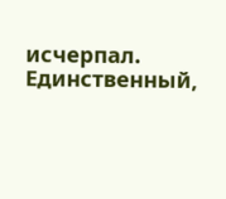исчерпал. Единственный,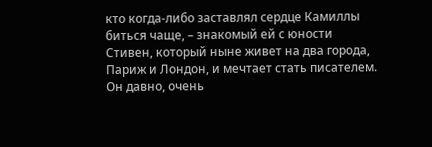кто когда-либо заставлял сердце Камиллы биться чаще, – знакомый ей с юности Стивен, который ныне живет на два города, Париж и Лондон, и мечтает стать писателем. Он давно, очень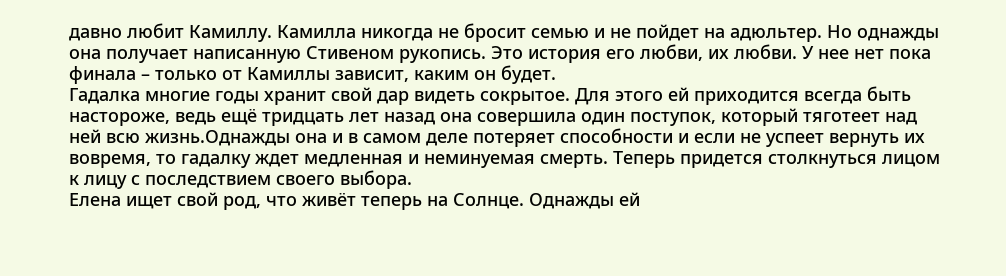давно любит Камиллу. Камилла никогда не бросит семью и не пойдет на адюльтер. Но однажды она получает написанную Стивеном рукопись. Это история его любви, их любви. У нее нет пока финала – только от Камиллы зависит, каким он будет.
Гадалка многие годы хранит свой дар видеть сокрытое. Для этого ей приходится всегда быть настороже, ведь ещё тридцать лет назад она совершила один поступок, который тяготеет над ней всю жизнь.Однажды она и в самом деле потеряет способности и если не успеет вернуть их вовремя, то гадалку ждет медленная и неминуемая смерть. Теперь придется столкнуться лицом к лицу с последствием своего выбора.
Елена ищет свой род, что живёт теперь на Солнце. Однажды ей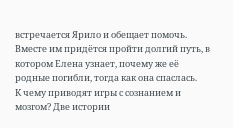встречается Ярило и обещает помочь. Вместе им придётся пройти долгий путь, в котором Елена узнает, почему же её родные погибли, тогда как она спаслась.
К чему приводят игры с сознанием и мозгом? Две истории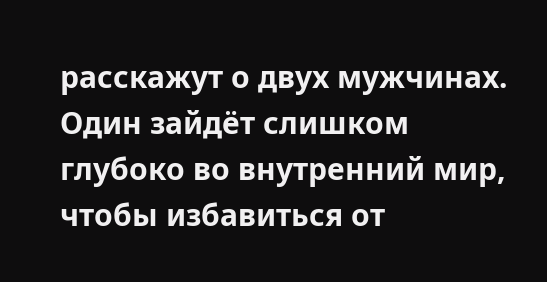расскажут о двух мужчинах. Один зайдёт слишком глубоко во внутренний мир, чтобы избавиться от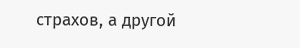страхов, а другой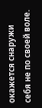окажется снаружи себя не по своей воле.